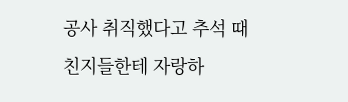공사 취직했다고 추석 때 친지들한테 자랑하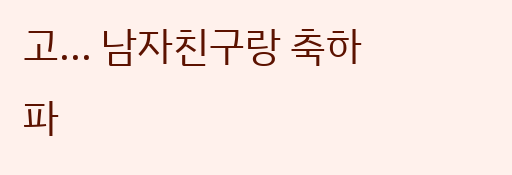고... 남자친구랑 축하 파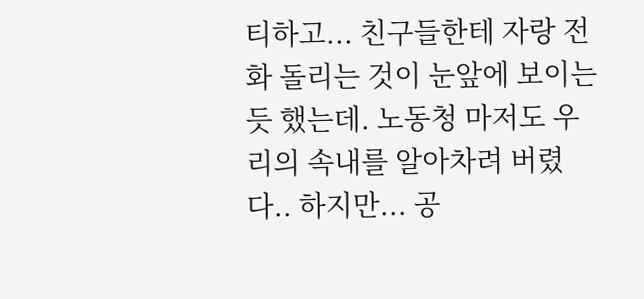티하고... 친구들한테 자랑 전화 돌리는 것이 눈앞에 보이는 듯 했는데. 노동청 마저도 우리의 속내를 알아차려 버렸다.. 하지만... 공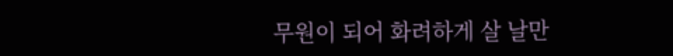무원이 되어 화려하게 살 날만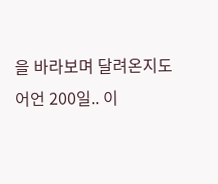을 바라보며 달려온지도 어언 200일.. 이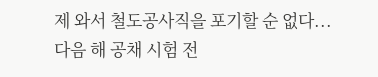제 와서 철도공사직을 포기할 순 없다... 다음 해 공채 시험 전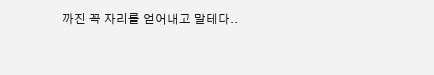까진 꼭 자리를 얻어내고 말테다..